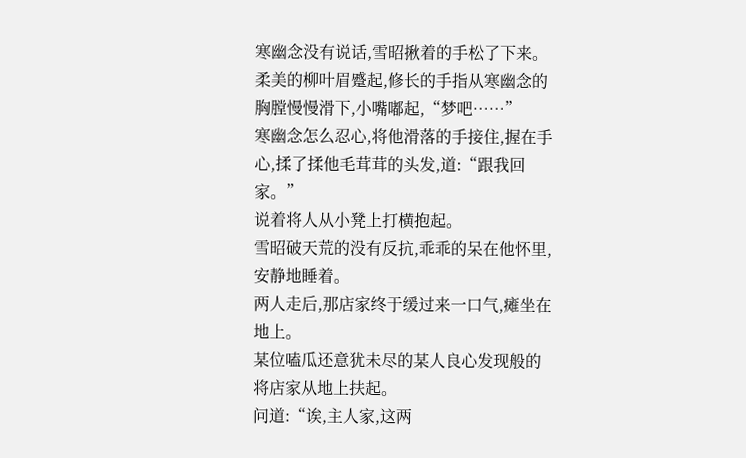寒幽念没有说话,雪昭揪着的手松了下来。
柔美的柳叶眉蹙起,修长的手指从寒幽念的胸膛慢慢滑下,小嘴嘟起,“梦吧……”
寒幽念怎么忍心,将他滑落的手接住,握在手心,揉了揉他毛茸茸的头发,道:“跟我回家。”
说着将人从小凳上打横抱起。
雪昭破天荒的没有反抗,乖乖的呆在他怀里,安静地睡着。
两人走后,那店家终于缓过来一口气,瘫坐在地上。
某位嗑瓜还意犹未尽的某人良心发现般的将店家从地上扶起。
问道:“诶,主人家,这两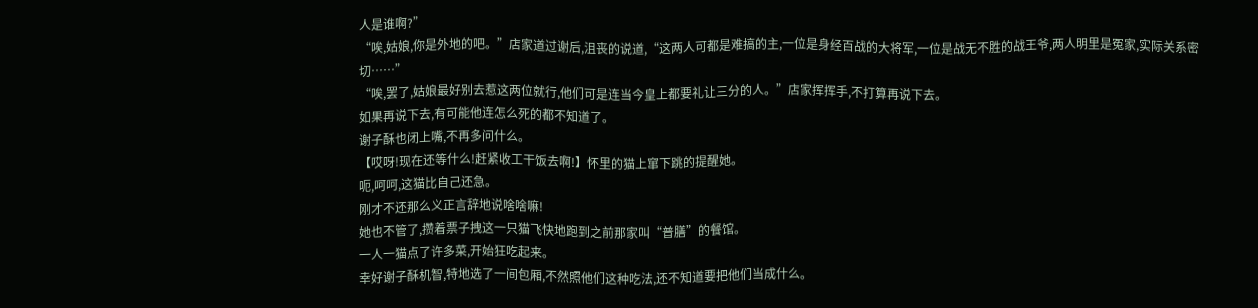人是谁啊?”
“唉,姑娘,你是外地的吧。”店家道过谢后,沮丧的说道,“这两人可都是难搞的主,一位是身经百战的大将军,一位是战无不胜的战王爷,两人明里是冤家,实际关系密切……”
“唉,罢了,姑娘最好别去惹这两位就行,他们可是连当今皇上都要礼让三分的人。”店家挥挥手,不打算再说下去。
如果再说下去,有可能他连怎么死的都不知道了。
谢子酥也闭上嘴,不再多问什么。
【哎呀!现在还等什么!赶紧收工干饭去啊!】怀里的猫上窜下跳的提醒她。
呃,呵呵,这猫比自己还急。
刚才不还那么义正言辞地说啥啥嘛!
她也不管了,攒着票子拽这一只猫飞快地跑到之前那家叫“普膳”的餐馆。
一人一猫点了许多菜,开始狂吃起来。
幸好谢子酥机智,特地选了一间包厢,不然照他们这种吃法,还不知道要把他们当成什么。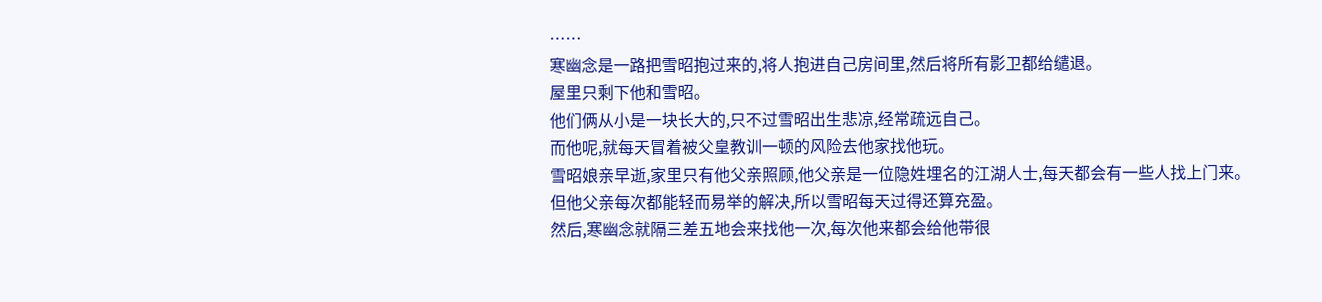……
寒幽念是一路把雪昭抱过来的,将人抱进自己房间里,然后将所有影卫都给缱退。
屋里只剩下他和雪昭。
他们俩从小是一块长大的,只不过雪昭出生悲凉,经常疏远自己。
而他呢,就每天冒着被父皇教训一顿的风险去他家找他玩。
雪昭娘亲早逝,家里只有他父亲照顾,他父亲是一位隐姓埋名的江湖人士,每天都会有一些人找上门来。
但他父亲每次都能轻而易举的解决,所以雪昭每天过得还算充盈。
然后,寒幽念就隔三差五地会来找他一次,每次他来都会给他带很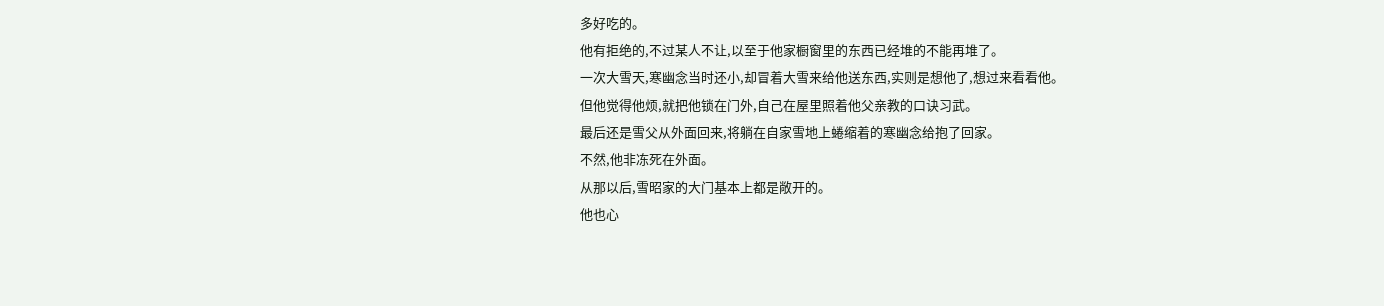多好吃的。
他有拒绝的,不过某人不让,以至于他家橱窗里的东西已经堆的不能再堆了。
一次大雪天,寒幽念当时还小,却冒着大雪来给他送东西,实则是想他了,想过来看看他。
但他觉得他烦,就把他锁在门外,自己在屋里照着他父亲教的口诀习武。
最后还是雪父从外面回来,将躺在自家雪地上蜷缩着的寒幽念给抱了回家。
不然,他非冻死在外面。
从那以后,雪昭家的大门基本上都是敞开的。
他也心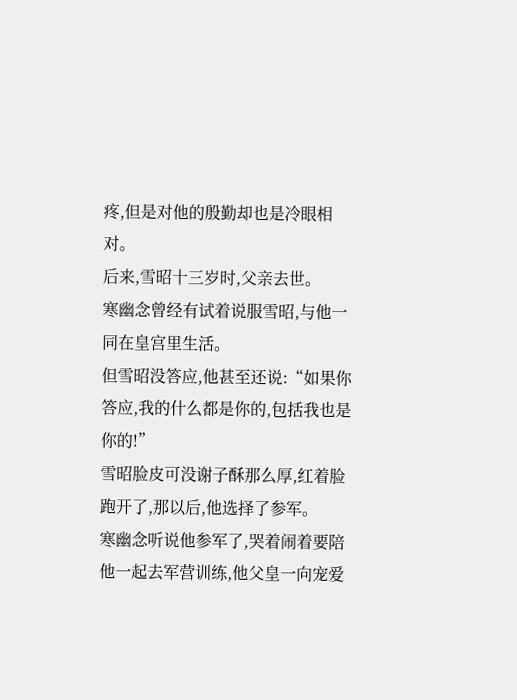疼,但是对他的殷勤却也是冷眼相对。
后来,雪昭十三岁时,父亲去世。
寒幽念曾经有试着说服雪昭,与他一同在皇宫里生活。
但雪昭没答应,他甚至还说:“如果你答应,我的什么都是你的,包括我也是你的!”
雪昭脸皮可没谢子酥那么厚,红着脸跑开了,那以后,他选择了参军。
寒幽念听说他参军了,哭着闹着要陪他一起去军营训练,他父皇一向宠爱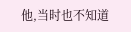他,当时也不知道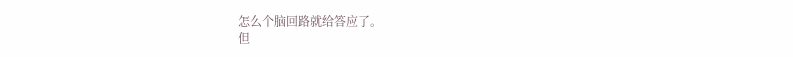怎么个脑回路就给答应了。
但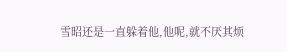雪昭还是一直躲着他,他呢,就不厌其烦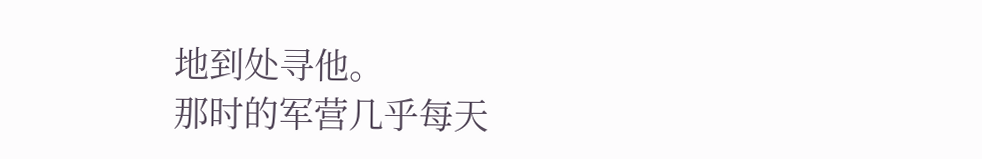地到处寻他。
那时的军营几乎每天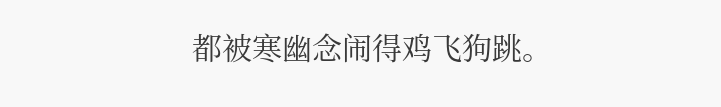都被寒幽念闹得鸡飞狗跳。